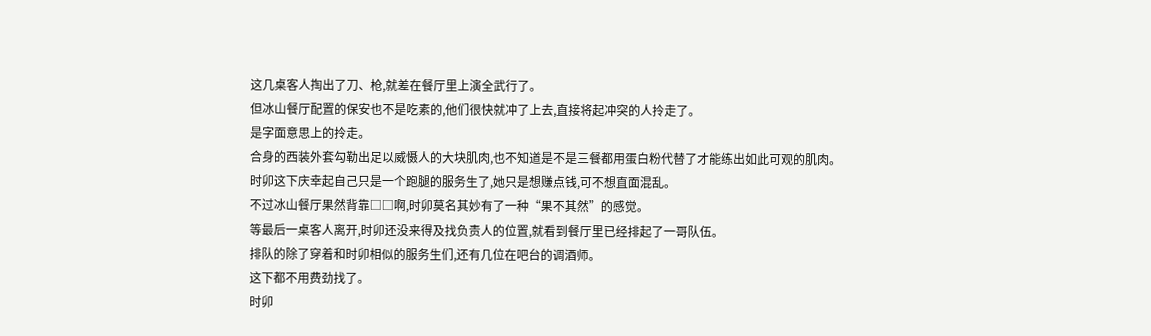这几桌客人掏出了刀、枪,就差在餐厅里上演全武行了。
但冰山餐厅配置的保安也不是吃素的,他们很快就冲了上去,直接将起冲突的人拎走了。
是字面意思上的拎走。
合身的西装外套勾勒出足以威慑人的大块肌肉,也不知道是不是三餐都用蛋白粉代替了才能练出如此可观的肌肉。
时卯这下庆幸起自己只是一个跑腿的服务生了,她只是想赚点钱,可不想直面混乱。
不过冰山餐厅果然背靠□□啊,时卯莫名其妙有了一种“果不其然”的感觉。
等最后一桌客人离开,时卯还没来得及找负责人的位置,就看到餐厅里已经排起了一哥队伍。
排队的除了穿着和时卯相似的服务生们,还有几位在吧台的调酒师。
这下都不用费劲找了。
时卯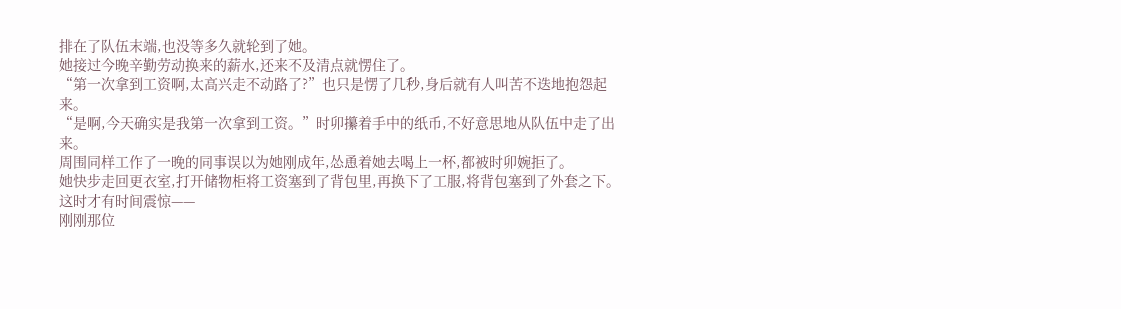排在了队伍末端,也没等多久就轮到了她。
她接过今晚辛勤劳动换来的薪水,还来不及清点就愣住了。
“第一次拿到工资啊,太高兴走不动路了?”也只是愣了几秒,身后就有人叫苦不迭地抱怨起来。
“是啊,今天确实是我第一次拿到工资。”时卯攥着手中的纸币,不好意思地从队伍中走了出来。
周围同样工作了一晚的同事误以为她刚成年,怂恿着她去喝上一杯,都被时卯婉拒了。
她快步走回更衣室,打开储物柜将工资塞到了背包里,再换下了工服,将背包塞到了外套之下。
这时才有时间震惊——
刚刚那位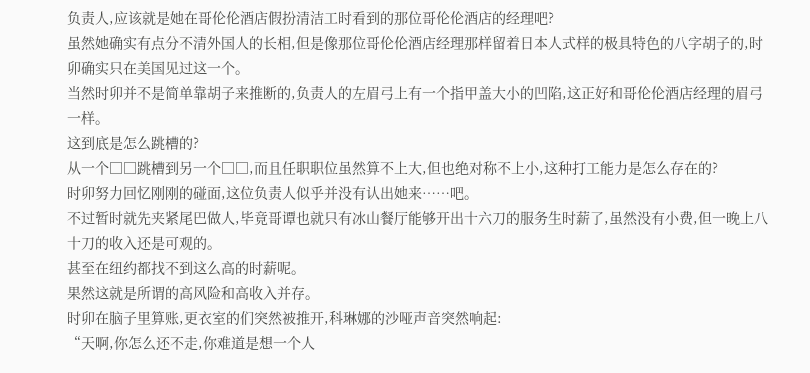负责人,应该就是她在哥伦伦酒店假扮清洁工时看到的那位哥伦伦酒店的经理吧?
虽然她确实有点分不清外国人的长相,但是像那位哥伦伦酒店经理那样留着日本人式样的极具特色的八字胡子的,时卯确实只在美国见过这一个。
当然时卯并不是简单靠胡子来推断的,负责人的左眉弓上有一个指甲盖大小的凹陷,这正好和哥伦伦酒店经理的眉弓一样。
这到底是怎么跳槽的?
从一个□□跳槽到另一个□□,而且任职职位虽然算不上大,但也绝对称不上小,这种打工能力是怎么存在的?
时卯努力回忆刚刚的碰面,这位负责人似乎并没有认出她来……吧。
不过暂时就先夹紧尾巴做人,毕竟哥谭也就只有冰山餐厅能够开出十六刀的服务生时薪了,虽然没有小费,但一晚上八十刀的收入还是可观的。
甚至在纽约都找不到这么高的时薪呢。
果然这就是所谓的高风险和高收入并存。
时卯在脑子里算账,更衣室的们突然被推开,科琳娜的沙哑声音突然响起:
“天啊,你怎么还不走,你难道是想一个人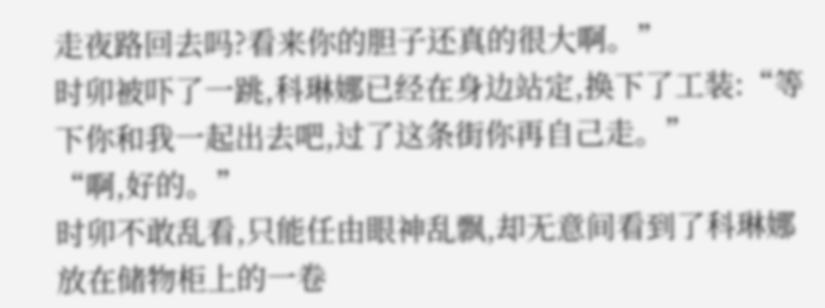走夜路回去吗?看来你的胆子还真的很大啊。”
时卯被吓了一跳,科琳娜已经在身边站定,换下了工装:“等下你和我一起出去吧,过了这条街你再自己走。”
“啊,好的。”
时卯不敢乱看,只能任由眼神乱飘,却无意间看到了科琳娜放在储物柜上的一卷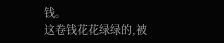钱。
这卷钱花花绿绿的,被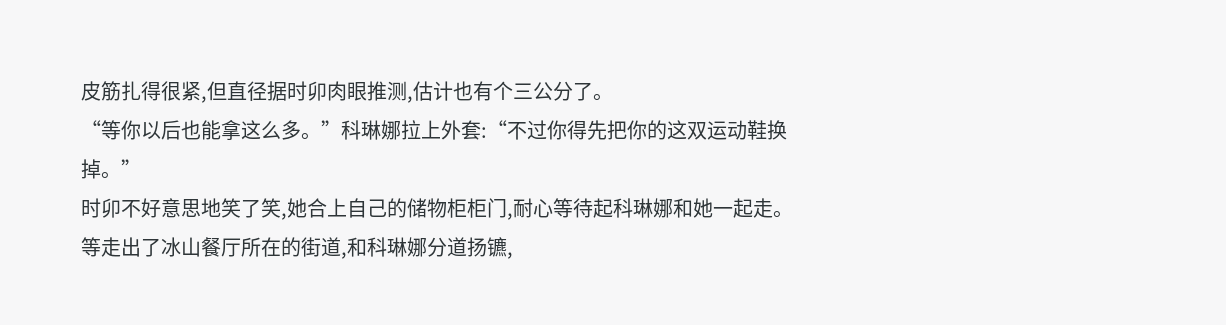皮筋扎得很紧,但直径据时卯肉眼推测,估计也有个三公分了。
“等你以后也能拿这么多。”科琳娜拉上外套:“不过你得先把你的这双运动鞋换掉。”
时卯不好意思地笑了笑,她合上自己的储物柜柜门,耐心等待起科琳娜和她一起走。
等走出了冰山餐厅所在的街道,和科琳娜分道扬镳,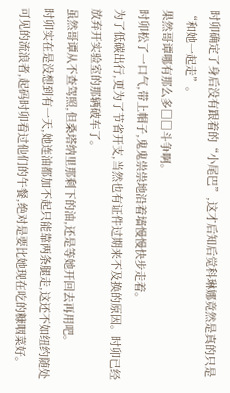时卯确定了身后没有跟着的“小尾巴”,这才后知后觉科琳娜竟然是真的只是“和她一起走”。
果然哥谭哪有那么多□□斗争啊。
时卯松了一口气,带上帽子,鬼鬼祟祟地沿着墙慢慢快步走着。
为了低碳出行,更为了节省开支,当然也有证件过期来不及换的原因。时卯已经放弃开实验室的那辆破车了。
虽然哥谭从不查驾照,但桑塔纳里那剩下的油,还是等她开回去再用吧。
时卯实在是没想到有一天,她连油都加不起只能靠两条腿走,这还不如纽约随处可见的流浪者,起码时卯看过他们的午餐,绝对是要比她现在吃的糠咽菜好。